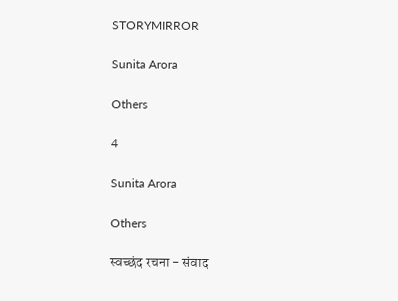STORYMIRROR

Sunita Arora

Others

4

Sunita Arora

Others

स्वच्छंद रचना - संवाद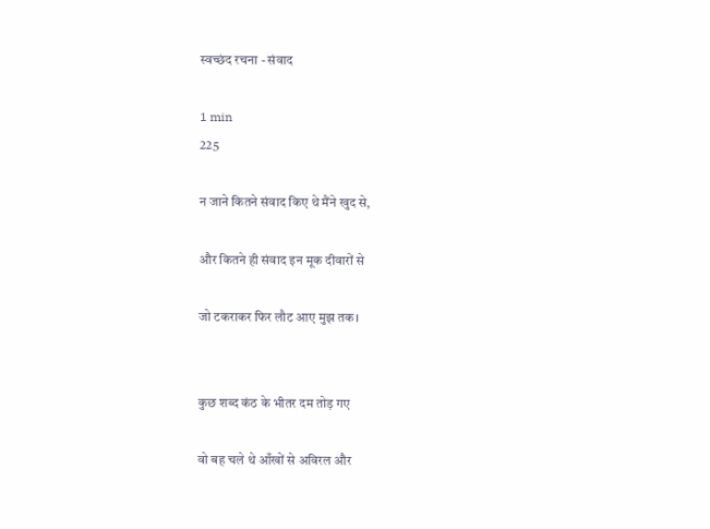स्वच्छंद रचना - संवाद

1 min
225

न जाने कितने संवाद किए थे मैंने खुद से,

और कितने ही संवाद इन मूक दीवारों से

जो टकराकर फिर लौट आए मुझ तक।


कुछ शब्द कंठ के भीतर दम तोड़ गए

वो बह चले थे आँखों से अविरल और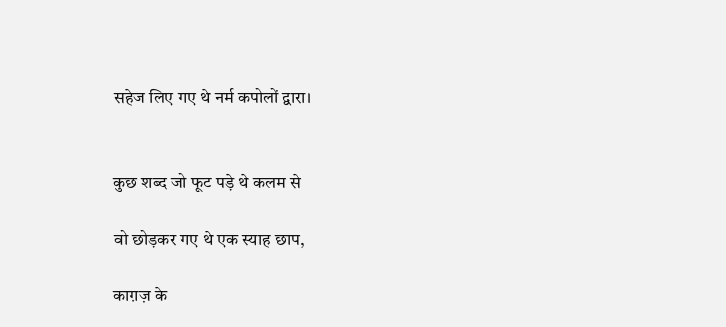सहेज लिए गए थे नर्म कपोलों द्वारा।


कुछ शब्द जो फूट पड़े थे कलम से

वो छोड़कर गए थे एक स्याह छाप,

काग़ज़ के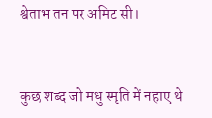श्वेताभ तन पर अमिट सी।


कुछ शब्द जो मधु स्मृति में नहाए थे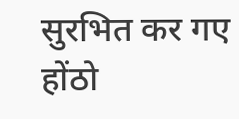सुरभित कर गए होंठो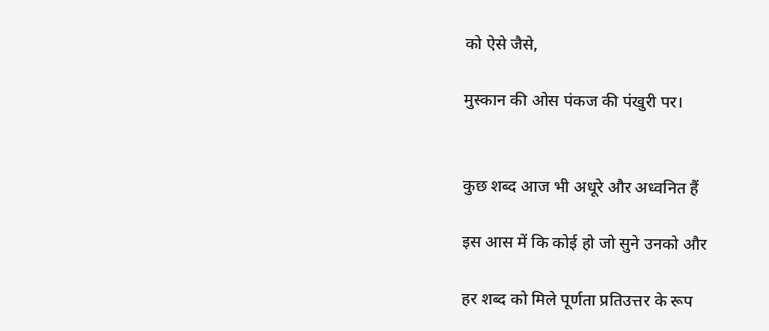को ऐसे जैसे,

मुस्कान की ओस पंकज की पंखुरी पर।


कुछ शब्द आज भी अधूरे और अध्वनित हैं

इस आस में कि कोई हो जो सुने उनको और

हर शब्द को मिले पूर्णता प्रतिउत्तर के रूप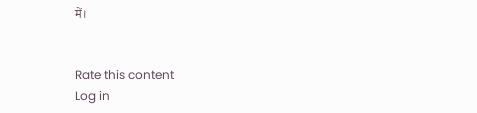में।


Rate this content
Log in